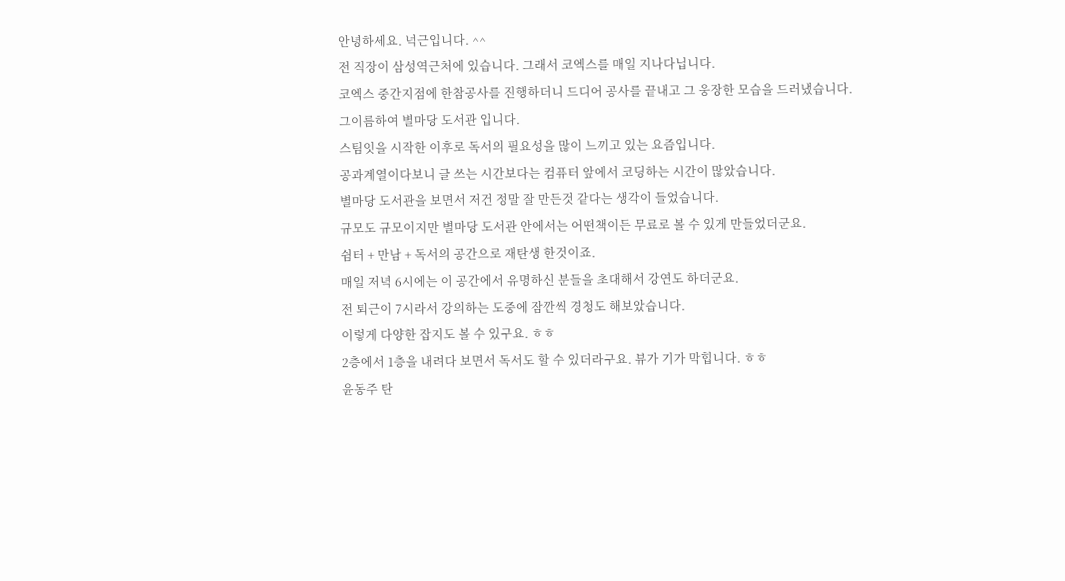안녕하세요. 넉근입니다. ^^
전 직장이 삼성역근처에 있습니다. 그래서 코엑스를 매일 지나다닙니다.
코엑스 중간지점에 한참공사를 진행하더니 드디어 공사를 끝내고 그 웅장한 모습을 드러냈습니다.
그이름하여 별마당 도서관 입니다.
스팀잇을 시작한 이후로 독서의 필요성을 많이 느끼고 있는 요즘입니다.
공과계열이다보니 글 쓰는 시간보다는 컴퓨터 앞에서 코딩하는 시간이 많았습니다.
별마당 도서관을 보면서 저건 정말 잘 만든것 같다는 생각이 들었습니다.
규모도 규모이지만 별마당 도서관 안에서는 어떤책이든 무료로 볼 수 있게 만들었더군요.
쉼터 + 만남 + 독서의 공간으로 재탄생 한것이죠.
매일 저녁 6시에는 이 공간에서 유명하신 분들을 초대해서 강연도 하더군요.
전 퇴근이 7시라서 강의하는 도중에 잠깐씩 경청도 해보았습니다.
이렇게 다양한 잡지도 볼 수 있구요. ㅎㅎ
2층에서 1층을 내려다 보면서 독서도 할 수 있더라구요. 뷰가 기가 막힙니다. ㅎㅎ
윤동주 탄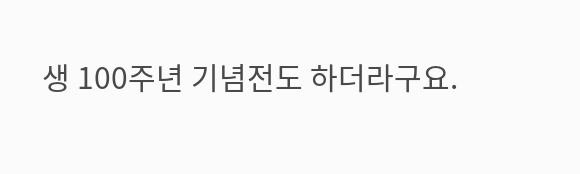생 100주년 기념전도 하더라구요.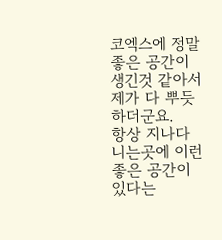코엑스에 정말 좋은 공간이 생긴것 같아서 제가 다 뿌듯하더군요.
항상 지나다니는곳에 이런 좋은 공간이 있다는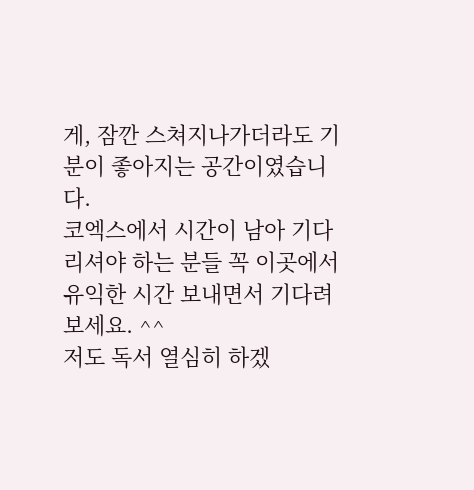게, 잠깐 스쳐지나가더라도 기분이 좋아지는 공간이였습니다.
코엑스에서 시간이 남아 기다리셔야 하는 분들 꼭 이곳에서 유익한 시간 보내면서 기다려 보세요. ^^
저도 독서 열심히 하겠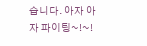습니다. 아자 아자 파이팅~!~!